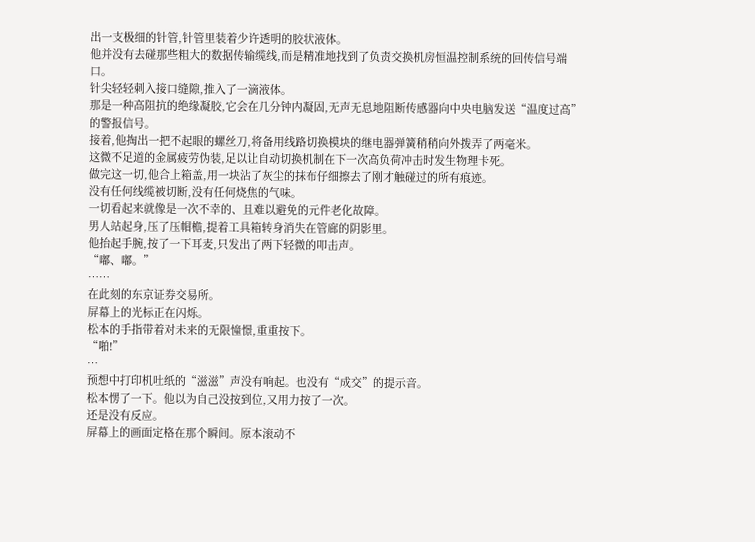出一支极细的针管,针管里装着少许透明的胶状液体。
他并没有去碰那些粗大的数据传输缆线,而是精准地找到了负责交换机房恒温控制系统的回传信号端口。
针尖轻轻刺入接口缝隙,推入了一滴液体。
那是一种高阻抗的绝缘凝胶,它会在几分钟内凝固,无声无息地阻断传感器向中央电脑发送“温度过高”的警报信号。
接着,他掏出一把不起眼的螺丝刀,将备用线路切换模块的继电器弹簧稍稍向外拨弄了两毫米。
这微不足道的金属疲劳伪装,足以让自动切换机制在下一次高负荷冲击时发生物理卡死。
做完这一切,他合上箱盖,用一块沾了灰尘的抹布仔细擦去了刚才触碰过的所有痕迹。
没有任何线缆被切断,没有任何烧焦的气味。
一切看起来就像是一次不幸的、且难以避免的元件老化故障。
男人站起身,压了压帽檐,提着工具箱转身消失在管廊的阴影里。
他抬起手腕,按了一下耳麦,只发出了两下轻微的叩击声。
“嘟、嘟。”
……
在此刻的东京证券交易所。
屏幕上的光标正在闪烁。
松本的手指带着对未来的无限憧憬,重重按下。
“啪!”
…
预想中打印机吐纸的“滋滋”声没有响起。也没有“成交”的提示音。
松本愣了一下。他以为自己没按到位,又用力按了一次。
还是没有反应。
屏幕上的画面定格在那个瞬间。原本滚动不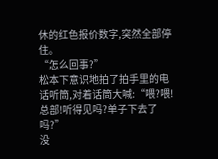休的红色报价数字,突然全部停住。
“怎么回事?”
松本下意识地拍了拍手里的电话听筒,对着话筒大喊:“喂?喂!总部!听得见吗?单子下去了吗?”
没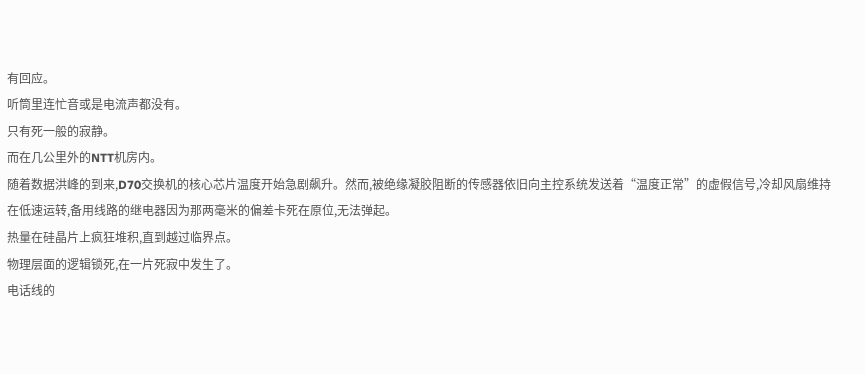有回应。
听筒里连忙音或是电流声都没有。
只有死一般的寂静。
而在几公里外的NTT机房内。
随着数据洪峰的到来,D70交换机的核心芯片温度开始急剧飙升。然而,被绝缘凝胶阻断的传感器依旧向主控系统发送着“温度正常”的虚假信号,冷却风扇维持在低速运转,备用线路的继电器因为那两毫米的偏差卡死在原位,无法弹起。
热量在硅晶片上疯狂堆积,直到越过临界点。
物理层面的逻辑锁死,在一片死寂中发生了。
电话线的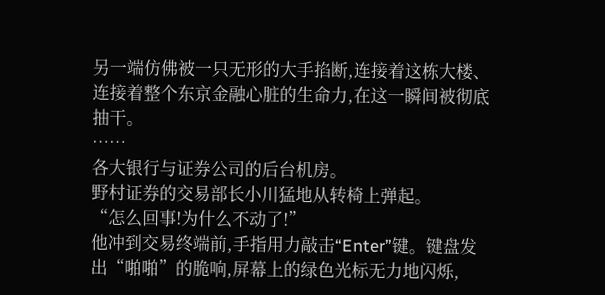另一端仿佛被一只无形的大手掐断,连接着这栋大楼、连接着整个东京金融心脏的生命力,在这一瞬间被彻底抽干。
……
各大银行与证券公司的后台机房。
野村证券的交易部长小川猛地从转椅上弹起。
“怎么回事!为什么不动了!”
他冲到交易终端前,手指用力敲击“Enter”键。键盘发出“啪啪”的脆响,屏幕上的绿色光标无力地闪烁,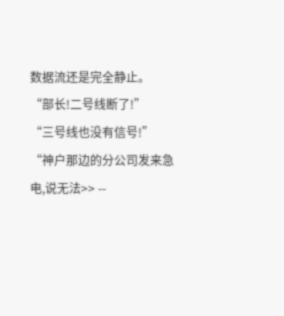数据流还是完全静止。
“部长!二号线断了!”
“三号线也没有信号!”
“神户那边的分公司发来急电,说无法>> --